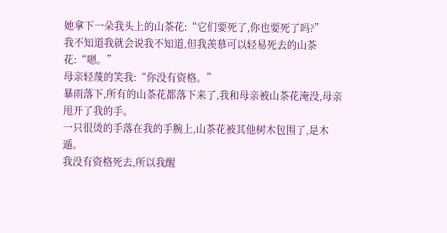她拿下一朵我头上的山茶花:“它们要死了,你也要死了吗?”
我不知道我就会说我不知道,但我羡慕可以轻易死去的山茶花:“嗯。”
母亲轻蔑的笑我:“你没有资格。”
暴雨落下,所有的山茶花都落下来了,我和母亲被山茶花淹没,母亲甩开了我的手。
一只很烫的手落在我的手腕上,山茶花被其他树木包围了,是木遁。
我没有资格死去,所以我醒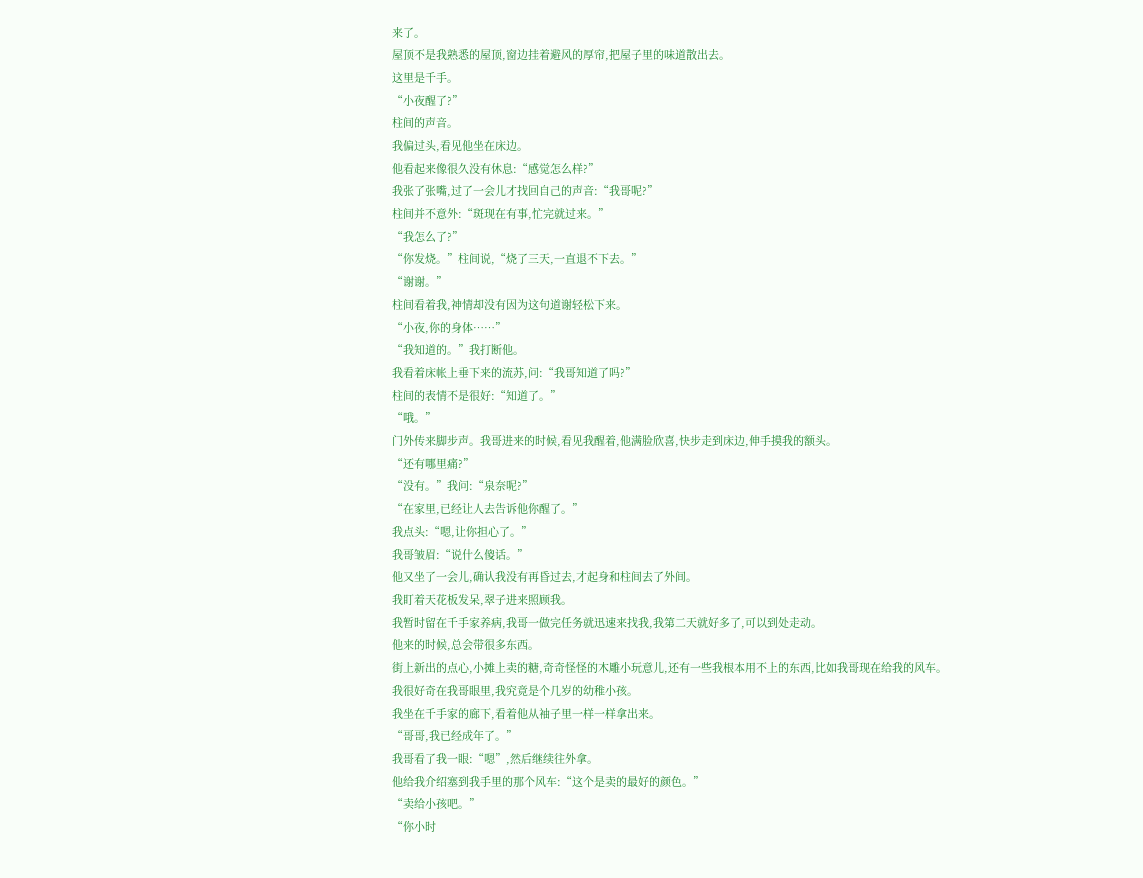来了。
屋顶不是我熟悉的屋顶,窗边挂着避风的厚帘,把屋子里的味道散出去。
这里是千手。
“小夜醒了?”
柱间的声音。
我偏过头,看见他坐在床边。
他看起来像很久没有休息:“感觉怎么样?”
我张了张嘴,过了一会儿才找回自己的声音:“我哥呢?”
柱间并不意外:“斑现在有事,忙完就过来。”
“我怎么了?”
“你发烧。”柱间说,“烧了三天,一直退不下去。”
“谢谢。”
柱间看着我,神情却没有因为这句道谢轻松下来。
“小夜,你的身体……”
“我知道的。”我打断他。
我看着床帐上垂下来的流苏,问:“我哥知道了吗?”
柱间的表情不是很好:“知道了。”
“哦。”
门外传来脚步声。我哥进来的时候,看见我醒着,他满脸欣喜,快步走到床边,伸手摸我的额头。
“还有哪里痛?”
“没有。”我问:“泉奈呢?”
“在家里,已经让人去告诉他你醒了。”
我点头:“嗯,让你担心了。”
我哥皱眉:“说什么傻话。”
他又坐了一会儿,确认我没有再昏过去,才起身和柱间去了外间。
我盯着天花板发呆,翠子进来照顾我。
我暂时留在千手家养病,我哥一做完任务就迅速来找我,我第二天就好多了,可以到处走动。
他来的时候,总会带很多东西。
街上新出的点心,小摊上卖的糖,奇奇怪怪的木雕小玩意儿,还有一些我根本用不上的东西,比如我哥现在给我的风车。
我很好奇在我哥眼里,我究竟是个几岁的幼稚小孩。
我坐在千手家的廊下,看着他从袖子里一样一样拿出来。
“哥哥,我已经成年了。”
我哥看了我一眼:“嗯”,然后继续往外拿。
他给我介绍塞到我手里的那个风车:“这个是卖的最好的颜色。”
“卖给小孩吧。”
“你小时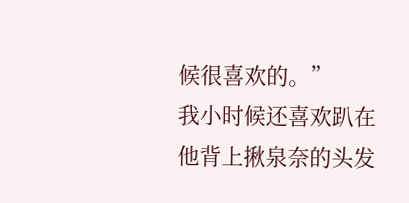候很喜欢的。”
我小时候还喜欢趴在他背上揪泉奈的头发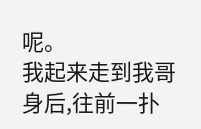呢。
我起来走到我哥身后,往前一扑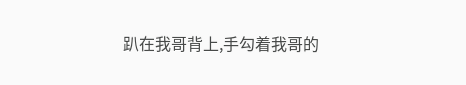趴在我哥背上,手勾着我哥的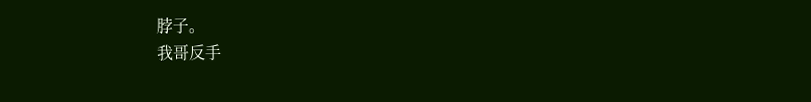脖子。
我哥反手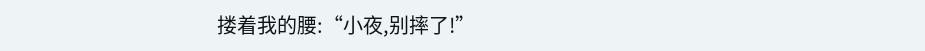搂着我的腰:“小夜,别摔了!”